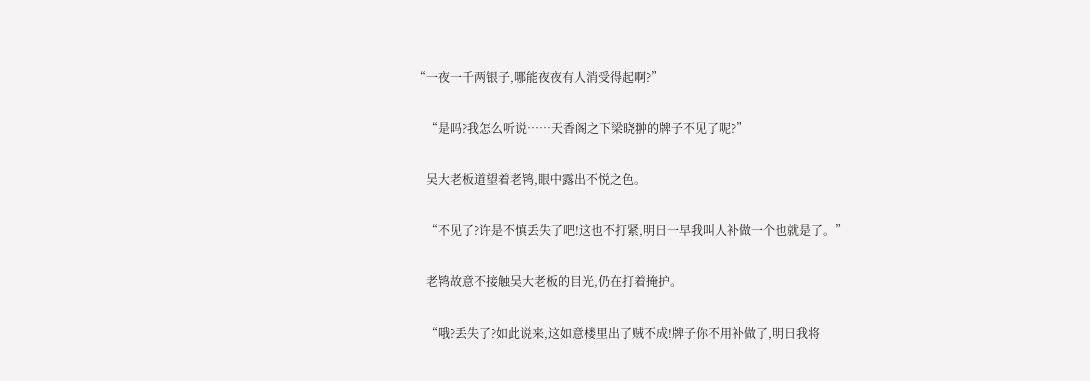“一夜一千两银子,哪能夜夜有人消受得起啊?”

    “是吗?我怎么听说……天香阁之下梁晓翀的牌子不见了呢?”

    吴大老板道望着老鸨,眼中露出不悦之色。

    “不见了?许是不慎丢失了吧!这也不打紧,明日一早我叫人补做一个也就是了。”

    老鸨故意不接触吴大老板的目光,仍在打着掩护。

    “哦?丢失了?如此说来,这如意楼里出了贼不成!牌子你不用补做了,明日我将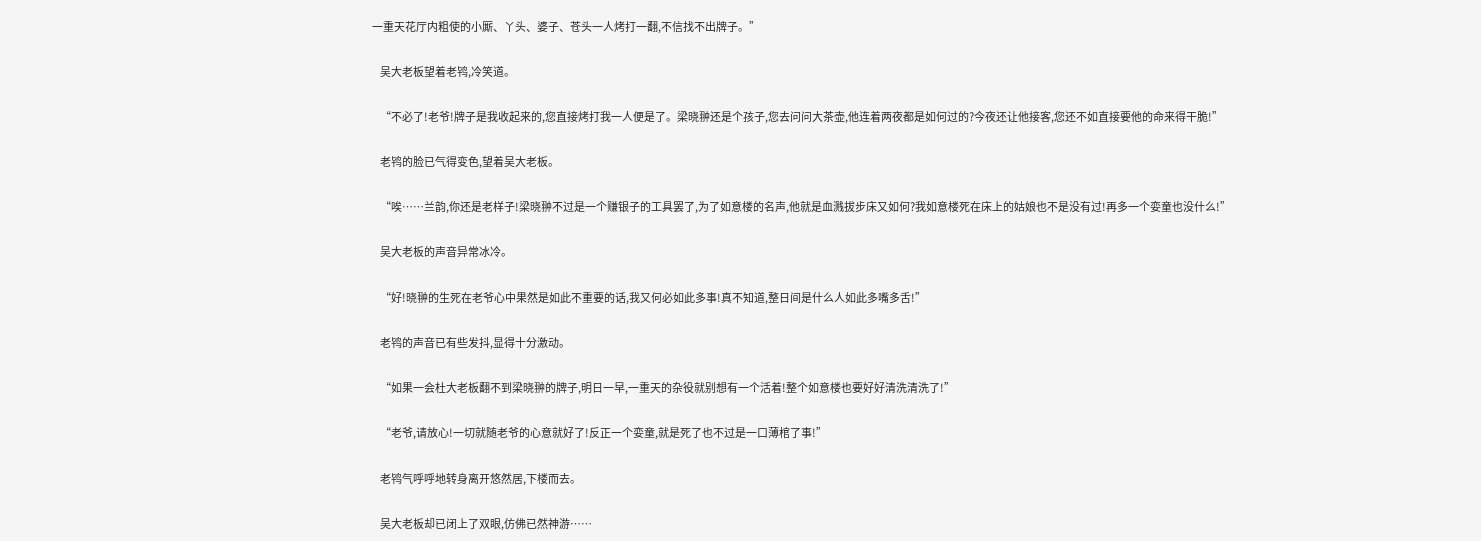一重天花厅内粗使的小厮、丫头、婆子、苍头一人烤打一翻,不信找不出牌子。”

    吴大老板望着老鸨,冷笑道。

    “不必了!老爷!牌子是我收起来的,您直接烤打我一人便是了。梁晓翀还是个孩子,您去问问大茶壶,他连着两夜都是如何过的?今夜还让他接客,您还不如直接要他的命来得干脆!”

    老鸨的脸已气得变色,望着吴大老板。

    “唉……兰韵,你还是老样子!梁晓翀不过是一个赚银子的工具罢了,为了如意楼的名声,他就是血溅拔步床又如何?我如意楼死在床上的姑娘也不是没有过!再多一个娈童也没什么!”

    吴大老板的声音异常冰冷。

    “好!晓翀的生死在老爷心中果然是如此不重要的话,我又何必如此多事!真不知道,整日间是什么人如此多嘴多舌!”

    老鸨的声音已有些发抖,显得十分激动。

    “如果一会杜大老板翻不到梁晓翀的牌子,明日一早,一重天的杂役就别想有一个活着!整个如意楼也要好好清洗清洗了!”

    “老爷,请放心!一切就随老爷的心意就好了!反正一个娈童,就是死了也不过是一口薄棺了事!”

    老鸨气呼呼地转身离开悠然居,下楼而去。

    吴大老板却已闭上了双眼,仿佛已然神游……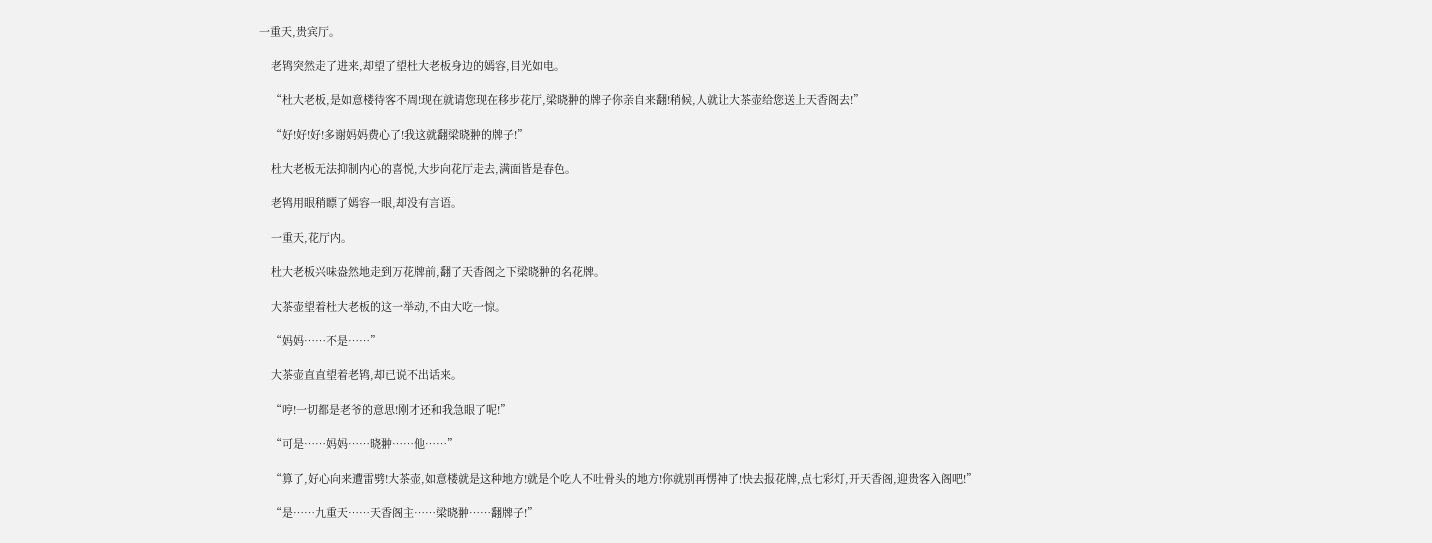一重天,贵宾厅。

    老鸨突然走了进来,却望了望杜大老板身边的嫣容,目光如电。

    “杜大老板,是如意楼待客不周!现在就请您现在移步花厅,梁晓翀的牌子你亲自来翻!稍候,人就让大茶壶给您送上天香阁去!”

    “好!好!好!多谢妈妈费心了!我这就翻梁晓翀的牌子!”

    杜大老板无法抑制内心的喜悦,大步向花厅走去,满面皆是春色。

    老鸨用眼稍瞟了嫣容一眼,却没有言语。

    一重天,花厅内。

    杜大老板兴味盎然地走到万花牌前,翻了天香阁之下梁晓翀的名花牌。

    大茶壶望着杜大老板的这一举动,不由大吃一惊。

    “妈妈……不是……”

    大茶壶直直望着老鸨,却已说不出话来。

    “哼!一切都是老爷的意思!刚才还和我急眼了呢!”

    “可是……妈妈……晓翀……他……”

    “算了,好心向来遭雷劈!大茶壶,如意楼就是这种地方!就是个吃人不吐骨头的地方!你就别再愣神了!快去报花牌,点七彩灯,开天香阁,迎贵客入阁吧!”

    “是……九重天……天香阁主……梁晓翀……翻牌子!”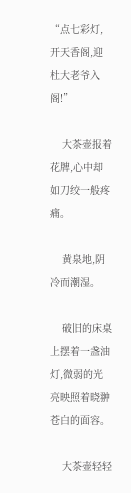“点七彩灯,开天香阁,迎杜大老爷入阁!”

    大茶壶报着花牌,心中却如刀绞一般疼痛。

    黄泉地,阴冷而潮湿。

    破旧的床桌上摆着一盏油灯,微弱的光亮映照着晓翀苍白的面容。

    大茶壶轻轻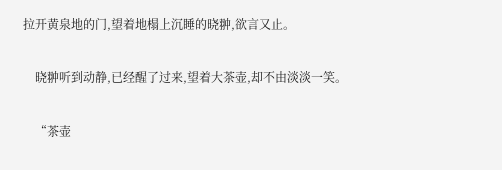拉开黄泉地的门,望着地榻上沉睡的晓翀,欲言又止。

    晓翀听到动静,已经醒了过来,望着大茶壶,却不由淡淡一笑。

    “茶壶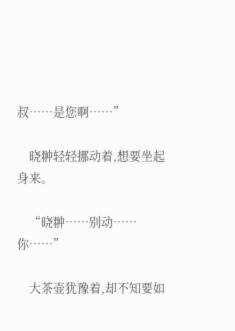叔……是您啊……”

    晓翀轻轻挪动着,想要坐起身来。

    “晓翀……别动……你……”

    大茶壶犹豫着,却不知要如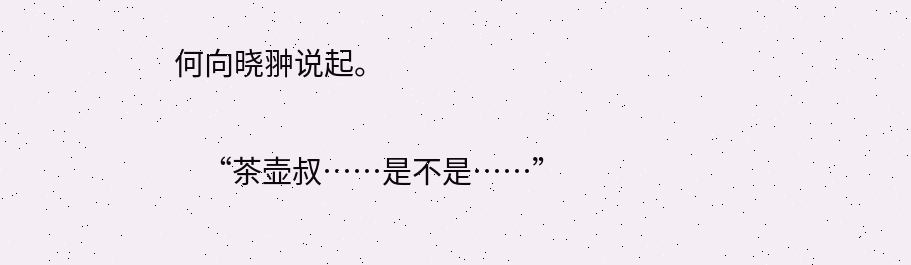何向晓翀说起。

    “茶壶叔……是不是……”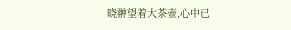晓翀望着大茶壶,心中已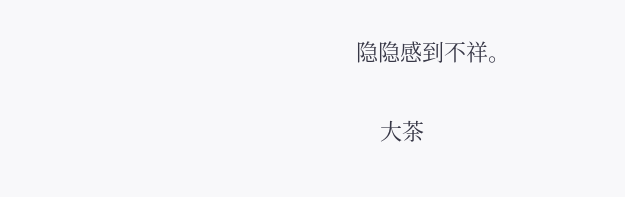隐隐感到不祥。

    大茶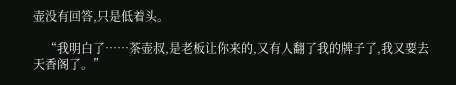壶没有回答,只是低着头。

    “我明白了……茶壶叔,是老板让你来的,又有人翻了我的牌子了,我又要去天香阁了。”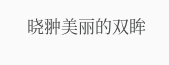晓翀美丽的双眸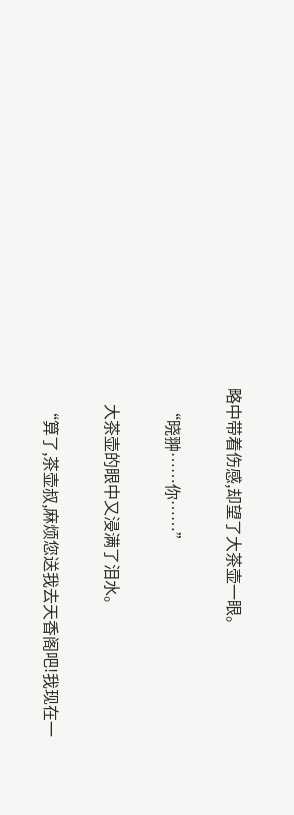略中带着伤感,却望了大茶壶一眼。

    “晓翀……你……”

    大茶壶的眼中又浸满了泪水。

    “算了,茶壶叔,麻烦您送我去天香阁吧!我现在一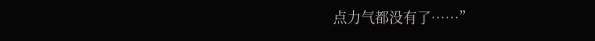点力气都没有了……”